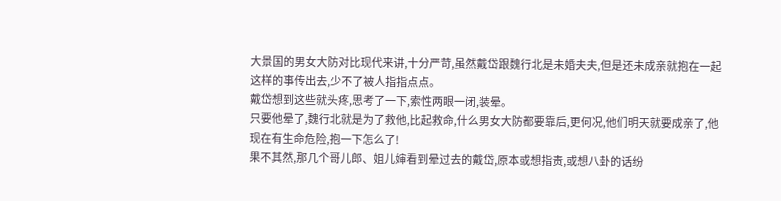大景国的男女大防对比现代来讲,十分严苛,虽然戴岱跟魏行北是未婚夫夫,但是还未成亲就抱在一起这样的事传出去,少不了被人指指点点。
戴岱想到这些就头疼,思考了一下,索性两眼一闭,装晕。
只要他晕了,魏行北就是为了救他,比起救命,什么男女大防都要靠后,更何况,他们明天就要成亲了,他现在有生命危险,抱一下怎么了!
果不其然,那几个哥儿郎、姐儿婶看到晕过去的戴岱,原本或想指责,或想八卦的话纷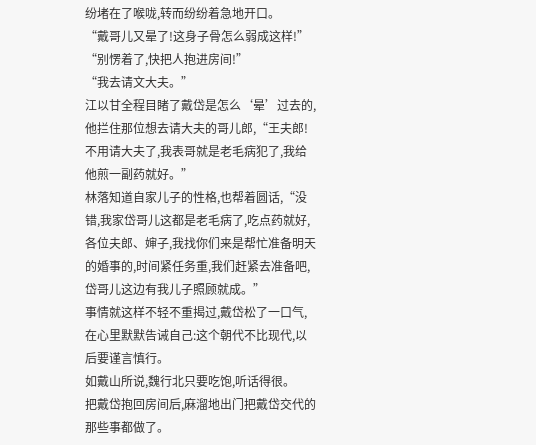纷堵在了喉咙,转而纷纷着急地开口。
“戴哥儿又晕了!这身子骨怎么弱成这样!”
“别愣着了,快把人抱进房间!”
“我去请文大夫。”
江以甘全程目睹了戴岱是怎么‘晕’过去的,他拦住那位想去请大夫的哥儿郎,“王夫郎!不用请大夫了,我表哥就是老毛病犯了,我给他煎一副药就好。”
林落知道自家儿子的性格,也帮着圆话,“没错,我家岱哥儿这都是老毛病了,吃点药就好,各位夫郎、婶子,我找你们来是帮忙准备明天的婚事的,时间紧任务重,我们赶紧去准备吧,岱哥儿这边有我儿子照顾就成。”
事情就这样不轻不重揭过,戴岱松了一口气,在心里默默告诫自己:这个朝代不比现代,以后要谨言慎行。
如戴山所说,魏行北只要吃饱,听话得很。
把戴岱抱回房间后,麻溜地出门把戴岱交代的那些事都做了。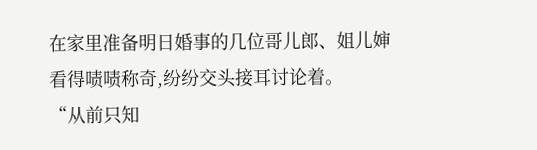在家里准备明日婚事的几位哥儿郎、姐儿婶看得啧啧称奇,纷纷交头接耳讨论着。
“从前只知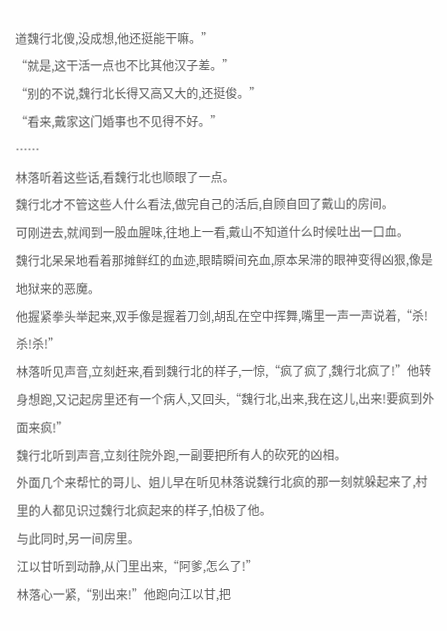道魏行北傻,没成想,他还挺能干嘛。”
“就是,这干活一点也不比其他汉子差。”
“别的不说,魏行北长得又高又大的,还挺俊。”
“看来,戴家这门婚事也不见得不好。”
……
林落听着这些话,看魏行北也顺眼了一点。
魏行北才不管这些人什么看法,做完自己的活后,自顾自回了戴山的房间。
可刚进去,就闻到一股血腥味,往地上一看,戴山不知道什么时候吐出一口血。
魏行北呆呆地看着那摊鲜红的血迹,眼睛瞬间充血,原本呆滞的眼神变得凶狠,像是地狱来的恶魔。
他握紧拳头举起来,双手像是握着刀剑,胡乱在空中挥舞,嘴里一声一声说着,“杀!杀!杀!”
林落听见声音,立刻赶来,看到魏行北的样子,一惊,“疯了疯了,魏行北疯了!”他转身想跑,又记起房里还有一个病人,又回头,“魏行北,出来,我在这儿,出来!要疯到外面来疯!”
魏行北听到声音,立刻往院外跑,一副要把所有人的砍死的凶相。
外面几个来帮忙的哥儿、姐儿早在听见林落说魏行北疯的那一刻就躲起来了,村里的人都见识过魏行北疯起来的样子,怕极了他。
与此同时,另一间房里。
江以甘听到动静,从门里出来,“阿爹,怎么了!”
林落心一紧,“别出来!”他跑向江以甘,把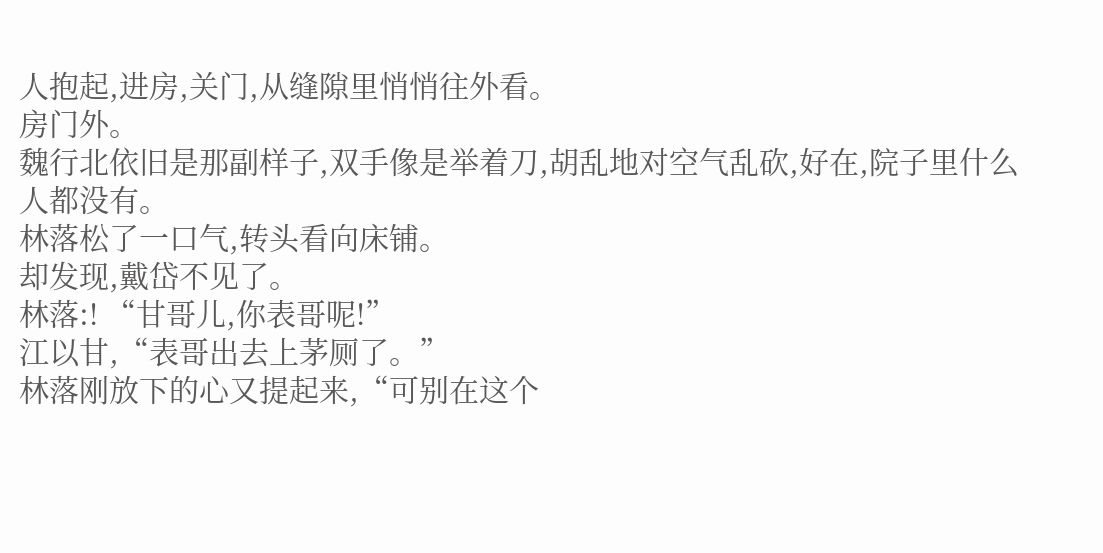人抱起,进房,关门,从缝隙里悄悄往外看。
房门外。
魏行北依旧是那副样子,双手像是举着刀,胡乱地对空气乱砍,好在,院子里什么人都没有。
林落松了一口气,转头看向床铺。
却发现,戴岱不见了。
林落:! “甘哥儿,你表哥呢!”
江以甘,“表哥出去上茅厕了。”
林落刚放下的心又提起来,“可别在这个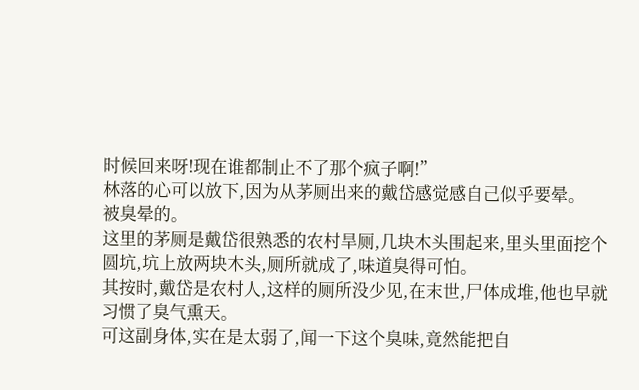时候回来呀!现在谁都制止不了那个疯子啊!”
林落的心可以放下,因为从茅厕出来的戴岱感觉感自己似乎要晕。
被臭晕的。
这里的茅厕是戴岱很熟悉的农村旱厕,几块木头围起来,里头里面挖个圆坑,坑上放两块木头,厕所就成了,味道臭得可怕。
其按时,戴岱是农村人,这样的厕所没少见,在末世,尸体成堆,他也早就习惯了臭气熏天。
可这副身体,实在是太弱了,闻一下这个臭味,竟然能把自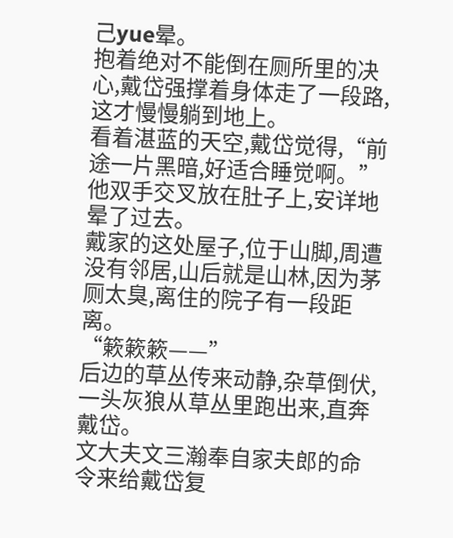己yue晕。
抱着绝对不能倒在厕所里的决心,戴岱强撑着身体走了一段路,这才慢慢躺到地上。
看着湛蓝的天空,戴岱觉得,“前途一片黑暗,好适合睡觉啊。”
他双手交叉放在肚子上,安详地晕了过去。
戴家的这处屋子,位于山脚,周遭没有邻居,山后就是山林,因为茅厕太臭,离住的院子有一段距离。
“簌簌簌——”
后边的草丛传来动静,杂草倒伏,一头灰狼从草丛里跑出来,直奔戴岱。
文大夫文三瀚奉自家夫郎的命令来给戴岱复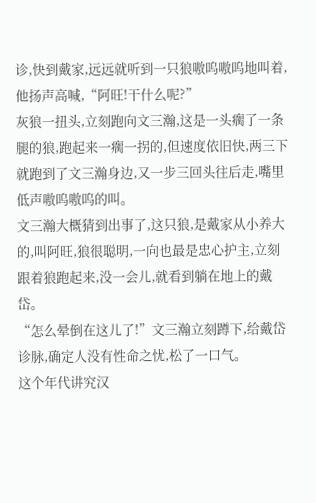诊,快到戴家,远远就听到一只狼嗷呜嗷呜地叫着,他扬声高喊,“阿旺!干什么呢?”
灰狼一扭头,立刻跑向文三瀚,这是一头瘸了一条腿的狼,跑起来一瘸一拐的,但速度依旧快,两三下就跑到了文三瀚身边,又一步三回头往后走,嘴里低声嗷呜嗷呜的叫。
文三瀚大概猜到出事了,这只狼,是戴家从小养大的,叫阿旺,狼很聪明,一向也最是忠心护主,立刻跟着狼跑起来,没一会儿,就看到躺在地上的戴岱。
“怎么晕倒在这儿了!”文三瀚立刻蹲下,给戴岱诊脉,确定人没有性命之忧,松了一口气。
这个年代讲究汉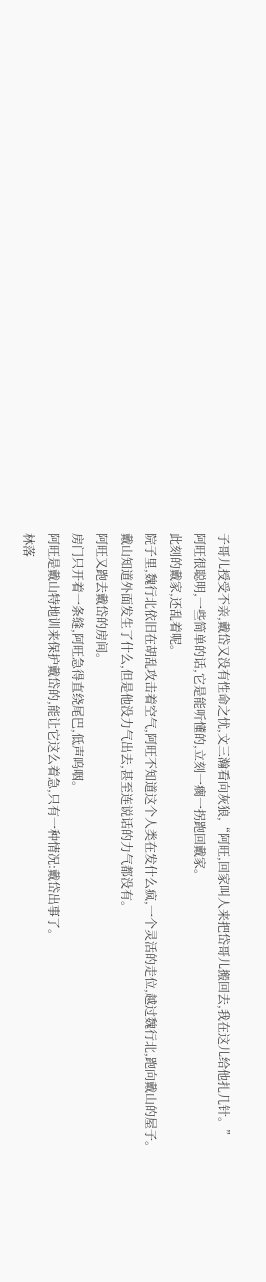子哥儿授受不亲,戴岱又没有性命之忧,文三瀚看向灰狼,“阿旺,回家叫人来把岱哥儿搬回去,我在这儿给他扎几针。”
阿旺很聪明,一些简单的话,它是能听懂的,立刻一瘸一拐跑回戴家。
此刻的戴家,还乱着呢。
院子里,魏行北依旧在胡乱攻击着空气,阿旺不知道这个人类在发什么疯,一个灵活的走位,越过魏行北,跑向戴山的屋子。
戴山知道外面发生了什么,但是他没力气出去,甚至连说话的力气都没有。
阿旺又跑去戴岱的房间。
房门只开着一条缝,阿旺急得直绕尾巴,低声呜咽。
阿旺是戴山特地训来保护戴岱的,能让它这么着急,只有一种情况:戴岱出事了。
林落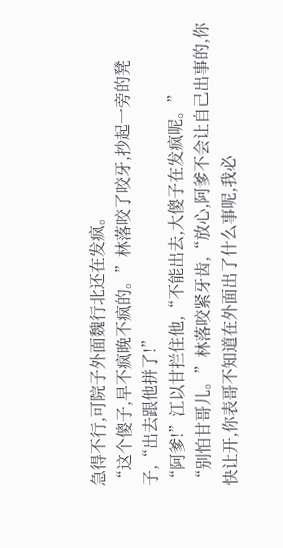急得不行,可院子外面魏行北还在发疯。
“这个傻子,早不疯晚不疯的。”林落咬了咬牙,抄起一旁的凳子,“出去跟他拼了!”
“阿爹!”江以甘拦住他,“不能出去,大傻子在发疯呢。”
“别怕甘哥儿。”林落咬紧牙齿,“放心,阿爹不会让自己出事的,你快让开,你表哥不知道在外面出了什么事呢,我必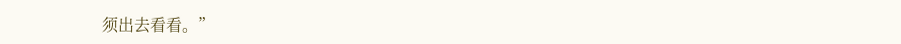须出去看看。”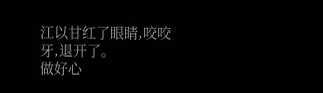江以甘红了眼睛,咬咬牙,退开了。
做好心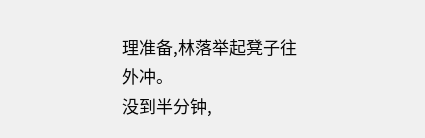理准备,林落举起凳子往外冲。
没到半分钟,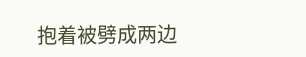抱着被劈成两边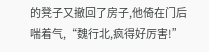的凳子又撤回了房子,他倚在门后喘着气,“魏行北,疯得好厉害!”